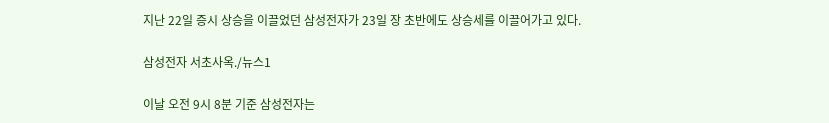지난 22일 증시 상승을 이끌었던 삼성전자가 23일 장 초반에도 상승세를 이끌어가고 있다.

삼성전자 서초사옥./뉴스1

이날 오전 9시 8분 기준 삼성전자는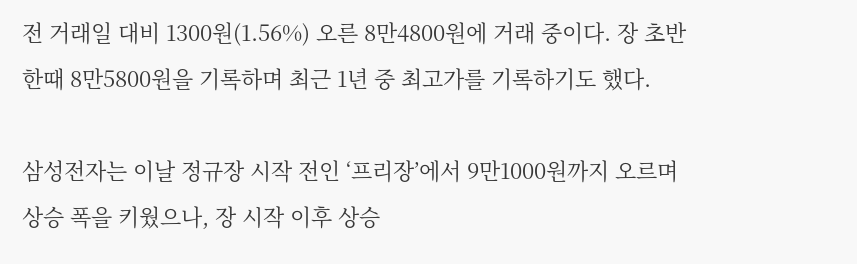전 거래일 대비 1300원(1.56%) 오른 8만4800원에 거래 중이다. 장 초반 한때 8만5800원을 기록하며 최근 1년 중 최고가를 기록하기도 했다.

삼성전자는 이날 정규장 시작 전인 ‘프리장’에서 9만1000원까지 오르며 상승 폭을 키웠으나, 장 시작 이후 상승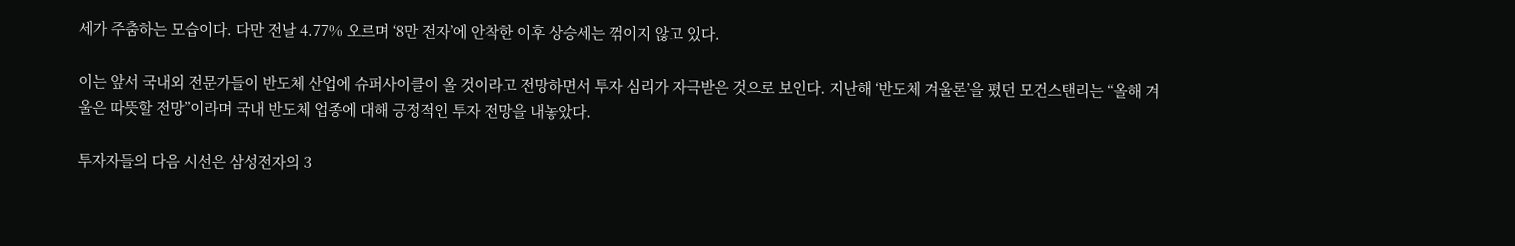세가 주춤하는 모습이다. 다만 전날 4.77% 오르며 ‘8만 전자’에 안착한 이후 상승세는 꺾이지 않고 있다.

이는 앞서 국내외 전문가들이 반도체 산업에 슈퍼사이클이 올 것이라고 전망하면서 투자 심리가 자극받은 것으로 보인다. 지난해 ‘반도체 겨울론’을 폈던 모건스탠리는 “올해 겨울은 따뜻할 전망”이라며 국내 반도체 업종에 대해 긍정적인 투자 전망을 내놓았다.

투자자들의 다음 시선은 삼성전자의 3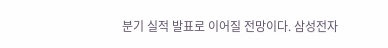분기 실적 발표로 이어질 전망이다. 삼성전자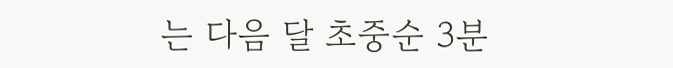는 다음 달 초중순 3분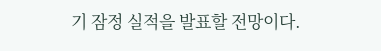기 잠정 실적을 발표할 전망이다.